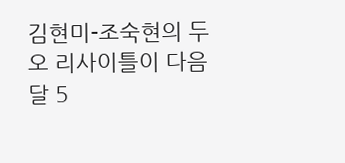김현미-조숙현의 두오 리사이틀이 다음달 5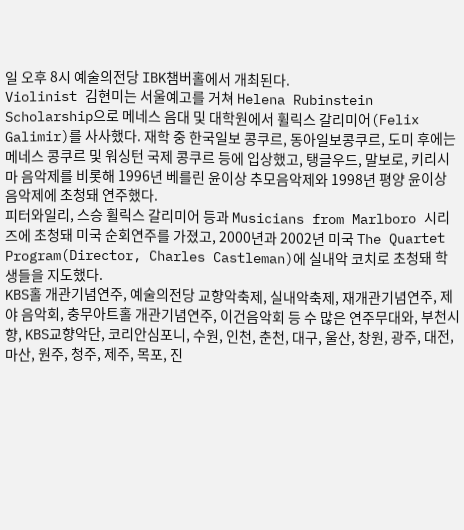일 오후 8시 예술의전당 IBK챔버홀에서 개최된다.
Violinist 김현미는 서울예고를 거쳐 Helena Rubinstein Scholarship으로 메네스 음대 및 대학원에서 휠릭스 갈리미어(Felix Galimir)를 사사했다. 재학 중 한국일보 콩쿠르, 동아일보콩쿠르, 도미 후에는 메네스 콩쿠르 및 워싱턴 국제 콩쿠르 등에 입상했고, 탱글우드, 말보로, 키리시마 음악제를 비롯해 1996년 베를린 윤이상 추모음악제와 1998년 평양 윤이상 음악제에 초청돼 연주했다.
피터와일리, 스승 휠릭스 갈리미어 등과 Musicians from Marlboro 시리즈에 초청돼 미국 순회연주를 가졌고, 2000년과 2002년 미국 The Quartet Program(Director, Charles Castleman)에 실내악 코치로 초청돼 학생들을 지도했다.
KBS홀 개관기념연주, 예술의전당 교향악축제, 실내악축제, 재개관기념연주, 제야 음악회, 충무아트홀 개관기념연주, 이건음악회 등 수 많은 연주무대와, 부천시향, KBS교향악단, 코리안심포니, 수원, 인천, 춘천, 대구, 울산, 창원, 광주, 대전, 마산, 원주, 청주, 제주, 목포, 진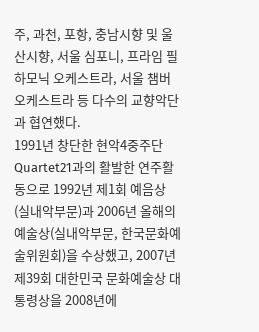주, 과천, 포항, 충남시향 및 울산시향, 서울 심포니, 프라임 필하모닉 오케스트라, 서울 챔버오케스트라 등 다수의 교향악단과 협연했다.
1991년 창단한 현악4중주단 Quartet21과의 활발한 연주활동으로 1992년 제1회 예음상(실내악부문)과 2006년 올해의 예술상(실내악부문, 한국문화예술위원회)을 수상했고, 2007년 제39회 대한민국 문화예술상 대통령상을 2008년에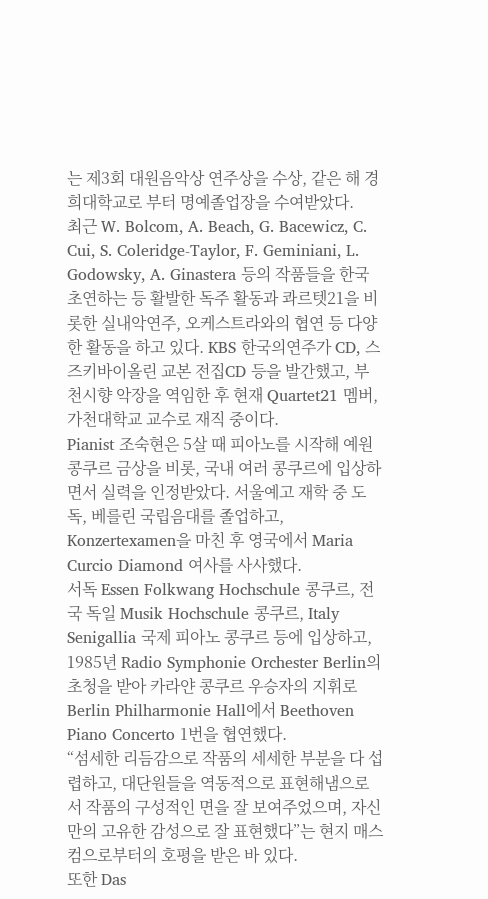는 제3회 대원음악상 연주상을 수상, 같은 해 경희대학교로 부터 명예졸업장을 수여받았다.
최근 W. Bolcom, A. Beach, G. Bacewicz, C. Cui, S. Coleridge-Taylor, F. Geminiani, L. Godowsky, A. Ginastera 등의 작품들을 한국 초연하는 등 활발한 독주 활동과 콰르텟21을 비롯한 실내악연주, 오케스트라와의 협연 등 다양한 활동을 하고 있다. KBS 한국의연주가 CD, 스즈키바이올린 교본 전집CD 등을 발간했고, 부천시향 악장을 역임한 후 현재 Quartet21 멤버, 가천대학교 교수로 재직 중이다.
Pianist 조숙현은 5살 때 피아노를 시작해 예원 콩쿠르 금상을 비롯, 국내 여러 콩쿠르에 입상하면서 실력을 인정받았다. 서울예고 재학 중 도독, 베를린 국립음대를 졸업하고, Konzertexamen을 마친 후 영국에서 Maria Curcio Diamond 여사를 사사했다.
서독 Essen Folkwang Hochschule 콩쿠르, 전국 독일 Musik Hochschule 콩쿠르, Italy Senigallia 국제 피아노 콩쿠르 등에 입상하고, 1985년 Radio Symphonie Orchester Berlin의 초청을 받아 카라얀 콩쿠르 우승자의 지휘로 Berlin Philharmonie Hall에서 Beethoven Piano Concerto 1번을 협연했다.
“섬세한 리듬감으로 작품의 세세한 부분을 다 섭렵하고, 대단원들을 역동적으로 표현해냄으로서 작품의 구성적인 면을 잘 보여주었으며, 자신만의 고유한 감성으로 잘 표현했다”는 현지 매스컴으로부터의 호평을 받은 바 있다.
또한 Das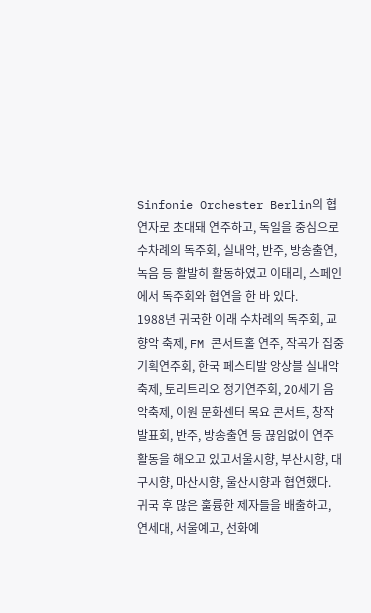Sinfonie Orchester Berlin의 협연자로 초대돼 연주하고, 독일을 중심으로 수차례의 독주회, 실내악, 반주, 방송출연, 녹음 등 활발히 활동하였고 이태리, 스페인에서 독주회와 협연을 한 바 있다.
1988년 귀국한 이래 수차례의 독주회, 교향악 축제, FM 콘서트홀 연주, 작곡가 집중 기획연주회, 한국 페스티발 앙상블 실내악 축제, 토리트리오 정기연주회, 20세기 음악축제, 이원 문화센터 목요 콘서트, 창작 발표회, 반주, 방송출연 등 끊임없이 연주 활동을 해오고 있고서울시향, 부산시향, 대구시향, 마산시향, 울산시향과 협연했다.
귀국 후 많은 훌륭한 제자들을 배출하고, 연세대, 서울예고, 선화예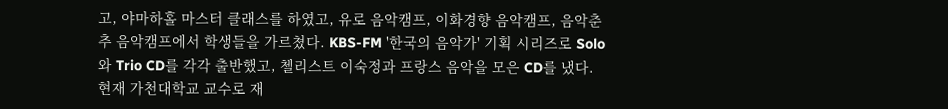고, 야마하홀 마스터 클래스를 하였고, 유로 음악캠프, 이화경향 음악캠프, 음악춘추 음악캠프에서 학생들을 가르쳤다. KBS-FM '한국의 음악가' 기획 시리즈로 Solo와 Trio CD를 각각 출반했고, 첼리스트 이숙정과 프랑스 음악을 모은 CD를 냈다. 현재 가천대학교 교수로 재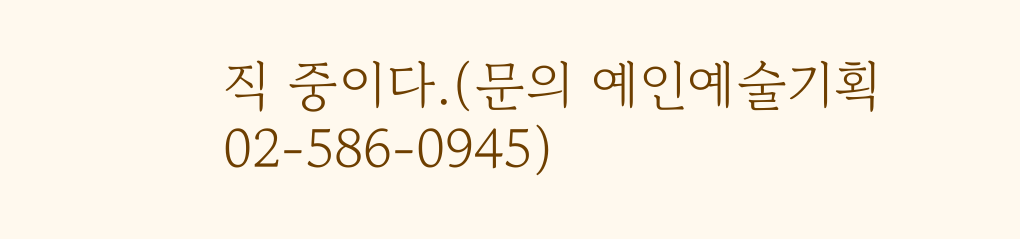직 중이다.(문의 예인예술기획 02-586-0945)